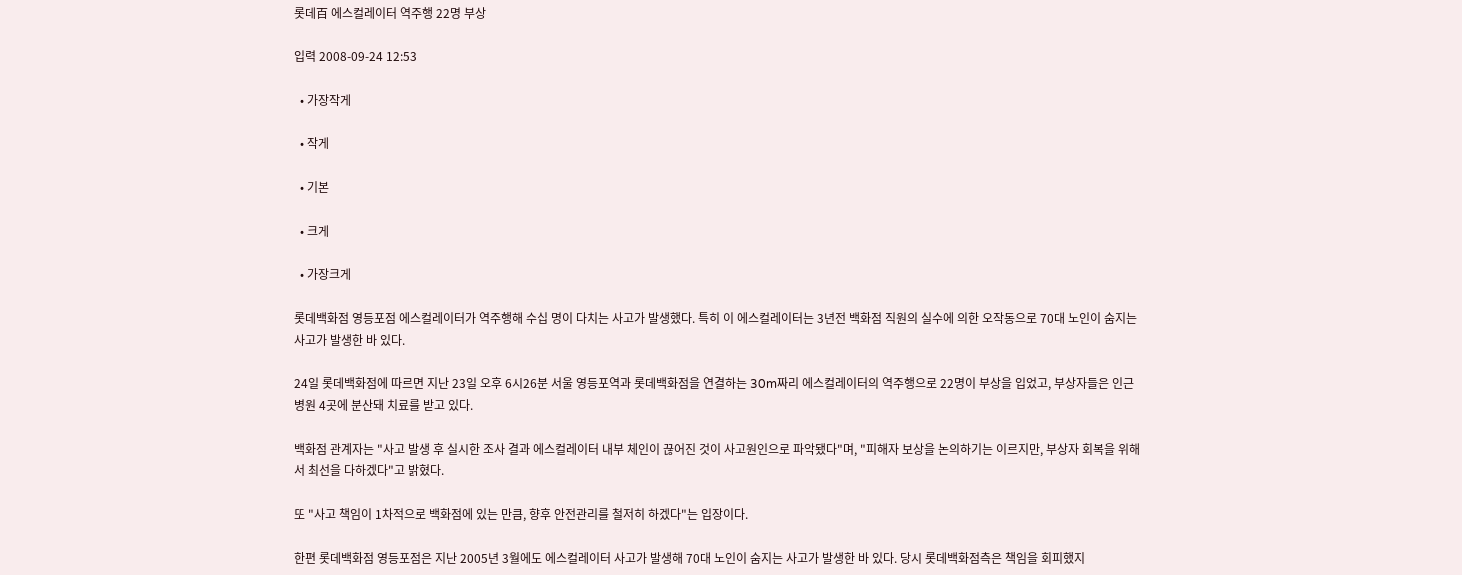롯데百 에스컬레이터 역주행 22명 부상

입력 2008-09-24 12:53

  • 가장작게

  • 작게

  • 기본

  • 크게

  • 가장크게

롯데백화점 영등포점 에스컬레이터가 역주행해 수십 명이 다치는 사고가 발생했다. 특히 이 에스컬레이터는 3년전 백화점 직원의 실수에 의한 오작동으로 70대 노인이 숨지는 사고가 발생한 바 있다.

24일 롯데백화점에 따르면 지난 23일 오후 6시26분 서울 영등포역과 롯데백화점을 연결하는 30m짜리 에스컬레이터의 역주행으로 22명이 부상을 입었고, 부상자들은 인근 병원 4곳에 분산돼 치료를 받고 있다.

백화점 관계자는 "사고 발생 후 실시한 조사 결과 에스컬레이터 내부 체인이 끊어진 것이 사고원인으로 파악됐다"며, "피해자 보상을 논의하기는 이르지만, 부상자 회복을 위해서 최선을 다하겠다"고 밝혔다.

또 "사고 책임이 1차적으로 백화점에 있는 만큼, 향후 안전관리를 철저히 하겠다"는 입장이다.

한편 롯데백화점 영등포점은 지난 2005년 3월에도 에스컬레이터 사고가 발생해 70대 노인이 숨지는 사고가 발생한 바 있다. 당시 롯데백화점측은 책임을 회피했지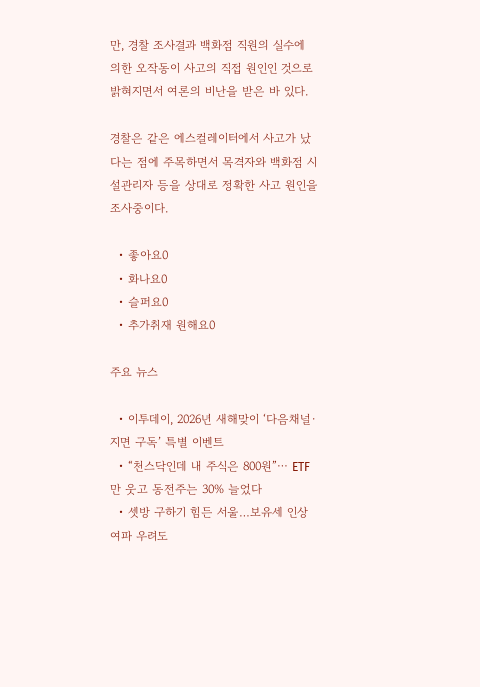만, 경찰 조사결과 백화점 직원의 실수에 의한 오작동이 사고의 직접 원인인 것으로 밝혀지면서 여론의 비난을 받은 바 있다.

경찰은 같은 에스컬레이터에서 사고가 났다는 점에 주목하면서 목격자와 백화점 시설관리자 등을 상대로 정확한 사고 원인을 조사중이다.

  • 좋아요0
  • 화나요0
  • 슬퍼요0
  • 추가취재 원해요0

주요 뉴스

  • 이투데이, 2026년 새해맞이 ‘다음채널·지면 구독’ 특별 이벤트
  • “천스닥인데 내 주식은 800원”⋯ ETF만 웃고 동전주는 30% 늘었다
  • 셋방 구하기 힘든 서울…보유세 인상 여파 우려도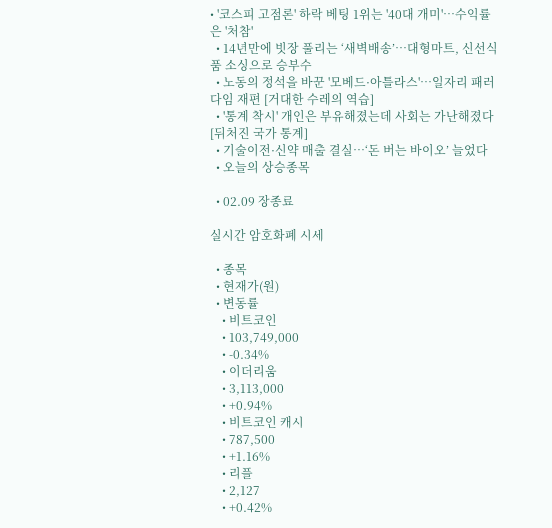• '코스피 고점론' 하락 베팅 1위는 '40대 개미'…수익률은 '처참'
  • 14년만에 빗장 풀리는 ‘새벽배송’…대형마트, 신선식품 소싱으로 승부수
  • 노동의 정석을 바꾼 '모베드·아틀라스'…일자리 패러다임 재편 [거대한 수레의 역습]
  • '통계 착시' 개인은 부유해졌는데 사회는 가난해졌다 [뒤처진 국가 통계]
  • 기술이전·신약 매출 결실…‘돈 버는 바이오’ 늘었다
  • 오늘의 상승종목

  • 02.09 장종료

실시간 암호화폐 시세

  • 종목
  • 현재가(원)
  • 변동률
    • 비트코인
    • 103,749,000
    • -0.34%
    • 이더리움
    • 3,113,000
    • +0.94%
    • 비트코인 캐시
    • 787,500
    • +1.16%
    • 리플
    • 2,127
    • +0.42%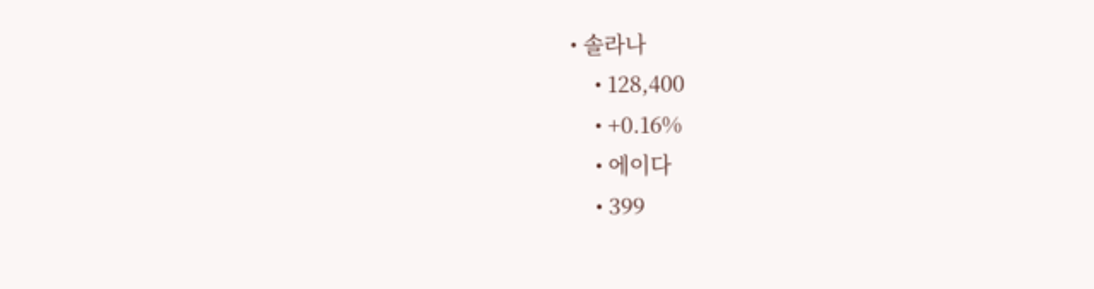• 솔라나
    • 128,400
    • +0.16%
    • 에이다
    • 399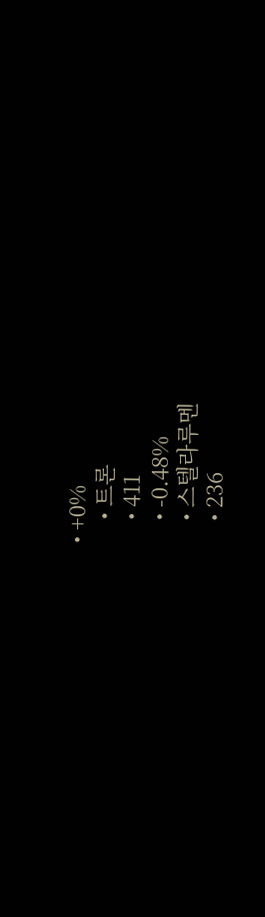• +0%
    • 트론
    • 411
    • -0.48%
    • 스텔라루멘
    • 236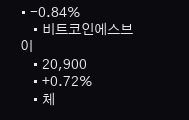• -0.84%
    • 비트코인에스브이
    • 20,900
    • +0.72%
    • 체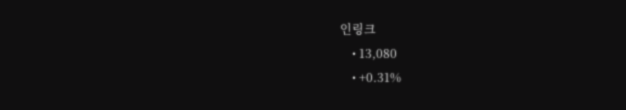인링크
    • 13,080
    • +0.31%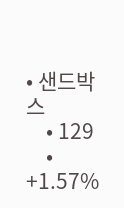• 샌드박스
    • 129
    • +1.57%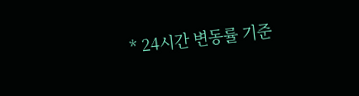* 24시간 변동률 기준